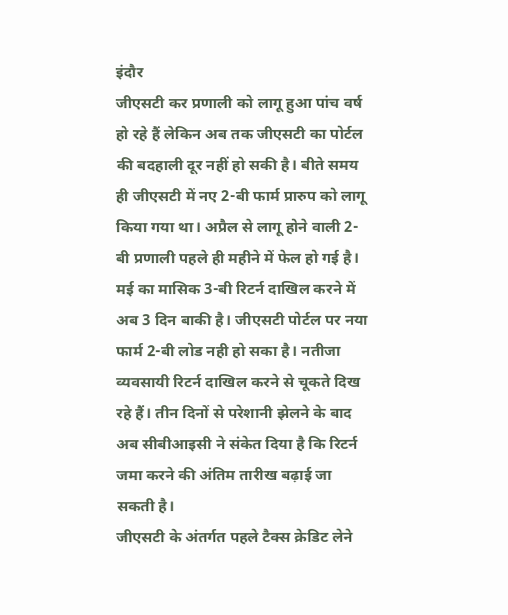इंदौर
जीएसटी कर प्रणाली को लागू हुआ पांच वर्ष हो रहे हैं लेकिन अब तक जीएसटी का पोर्टल की बदहाली दूर नहीं हो सकी है। बीते समय ही जीएसटी में नए 2-बी फार्म प्रारुप को लागू किया गया था। अप्रैल से लागू होने वाली 2-बी प्रणाली पहले ही महीने में फेल हो गई है। मई का मासिक 3-बी रिटर्न दाखिल करने में अब 3 दिन बाकी है। जीएसटी पोर्टल पर नया फार्म 2-बी लोड नही हो सका है। नतीजा व्यवसायी रिटर्न दाखिल करने से चूकते दिख रहे हैं। तीन दिनों से परेशानी झेलने के बाद अब सीबीआइसी ने संकेत दिया है कि रिटर्न जमा करने की अंतिम तारीख बढ़ाई जा सकती है।
जीएसटी के अंतर्गत पहले टैक्स क्रेडिट लेने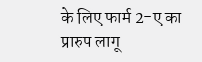के लिए फार्म 2-ए का प्रारुप लागू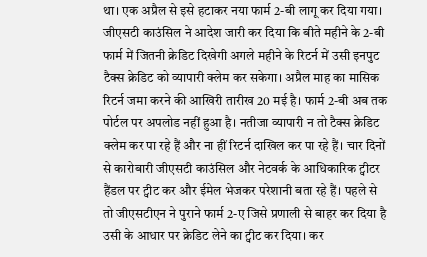था। एक अप्रैल से इसे हटाकर नया फार्म 2-बी लागू कर दिया गया। जीएसटी काउंसिल ने आदेश जारी कर दिया कि बीते महीने के 2-बी फार्म में जितनी क्रेडिट दिखेगी अगले महीने के रिटर्न में उसी इनपुट टैक्स क्रेडिट को व्यापारी क्लेम कर सकेगा। अप्रैल माह का मासिक रिटर्न जमा करने की आखिरी तारीख 20 मई है। फार्म 2-बी अब तक पोर्टल पर अपलोड नहीं हुआ है। नतीजा व्यापारी न तो टैक्स क्रेडिट क्लेम कर पा रहे हैं और ना हीं रिटर्न दाखिल कर पा रहे हैं। चार दिनों से कारोबारी जीएसटी काउंसिल और नेटवर्क के आधिकारिक ट्वीटर हैंडल पर ट्वीट कर और ईमेल भेजकर परेशानी बता रहे हैं। पहले से तो जीएसटीएन ने पुराने फार्म 2-ए जिसे प्रणाली से बाहर कर दिया है उसी के आधार पर क्रेडिट लेने का ट्वीट कर दिया। कर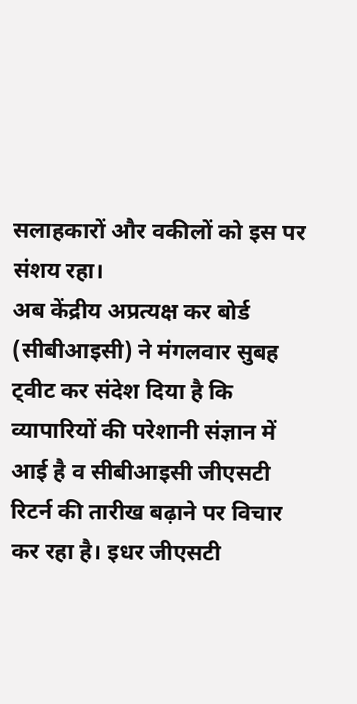सलाहकारों और वकीलों को इस पर संशय रहा।
अब केंद्रीय अप्रत्यक्ष कर बोर्ड (सीबीआइसी) ने मंगलवार सुबह ट्वीट कर संदेश दिया है कि व्यापारियों की परेशानी संज्ञान में आई है व सीबीआइसी जीएसटी रिटर्न की तारीख बढ़ाने पर विचार कर रहा है। इधर जीएसटी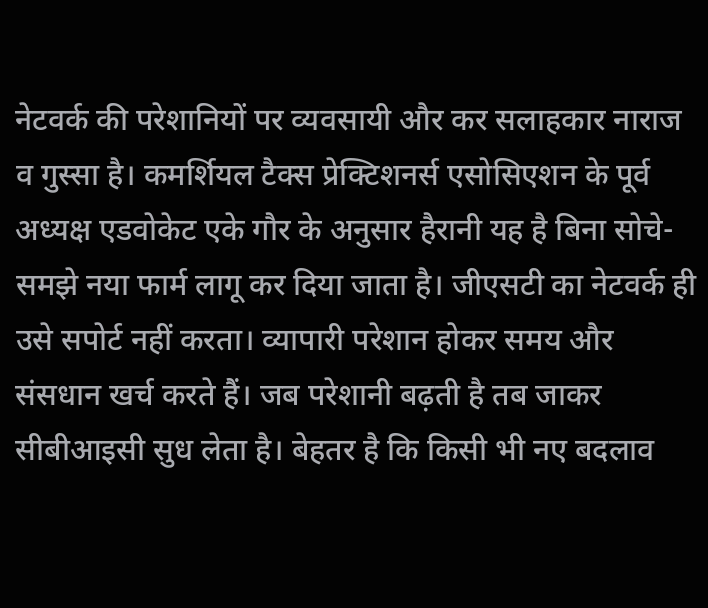नेटवर्क की परेशानियों पर व्यवसायी और कर सलाहकार नाराज व गुस्सा है। कमर्शियल टैक्स प्रेक्टिशनर्स एसोसिएशन के पूर्व अध्यक्ष एडवोकेट एके गौर के अनुसार हैरानी यह है बिना सोचे-समझे नया फार्म लागू कर दिया जाता है। जीएसटी का नेटवर्क ही उसे सपोर्ट नहीं करता। व्यापारी परेशान होकर समय और संसधान खर्च करते हैं। जब परेशानी बढ़ती है तब जाकर सीबीआइसी सुध लेता है। बेहतर है कि किसी भी नए बदलाव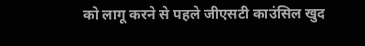को लागू करने से पहले जीएसटी काउंसिल खुद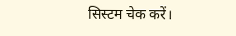सिस्टम चेक करें।